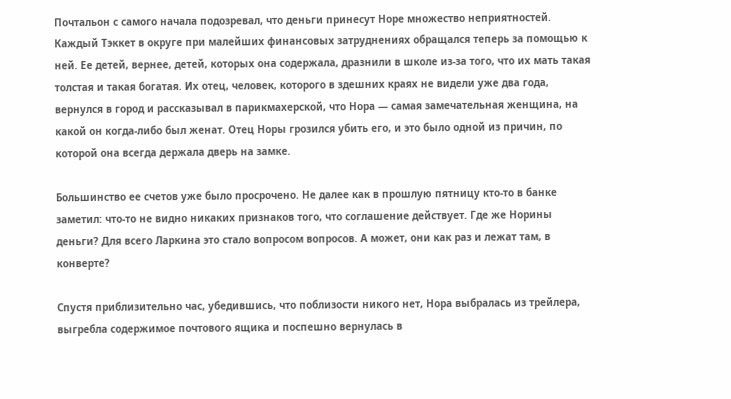Почтальон с самого начала подозревал, что деньги принесут Норе множество неприятностей. Каждый Тэккет в округе при малейших финансовых затруднениях обращался теперь за помощью к ней. Ее детей, вернее, детей, которых она содержала, дразнили в школе из-за того, что их мать такая толстая и такая богатая. Их отец, человек, которого в здешних краях не видели уже два года, вернулся в город и рассказывал в парикмахерской, что Нора — самая замечательная женщина, на какой он когда-либо был женат. Отец Норы грозился убить его, и это было одной из причин, по которой она всегда держала дверь на замке.

Большинство ее счетов уже было просрочено. Не далее как в прошлую пятницу кто-то в банке заметил: что-то не видно никаких признаков того, что соглашение действует. Где же Норины деньги? Для всего Ларкина это стало вопросом вопросов. А может, они как раз и лежат там, в конверте?

Спустя приблизительно час, убедившись, что поблизости никого нет, Нора выбралась из трейлера, выгребла содержимое почтового ящика и поспешно вернулась в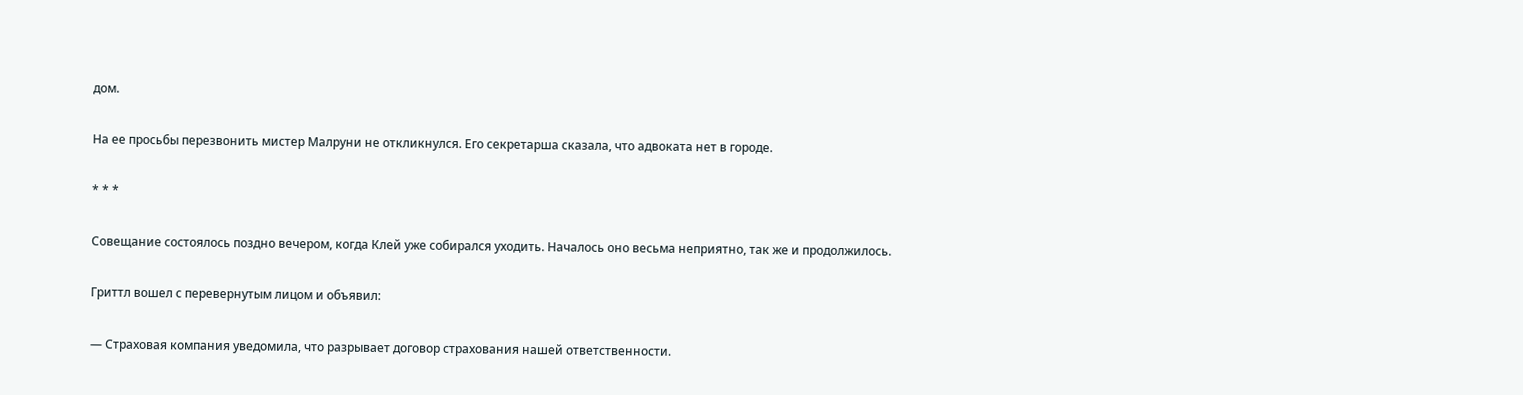дом.

На ее просьбы перезвонить мистер Малруни не откликнулся. Его секретарша сказала, что адвоката нет в городе.

* * *

Совещание состоялось поздно вечером, когда Клей уже собирался уходить. Началось оно весьма неприятно, так же и продолжилось.

Гриттл вошел с перевернутым лицом и объявил:

— Страховая компания уведомила, что разрывает договор страхования нашей ответственности.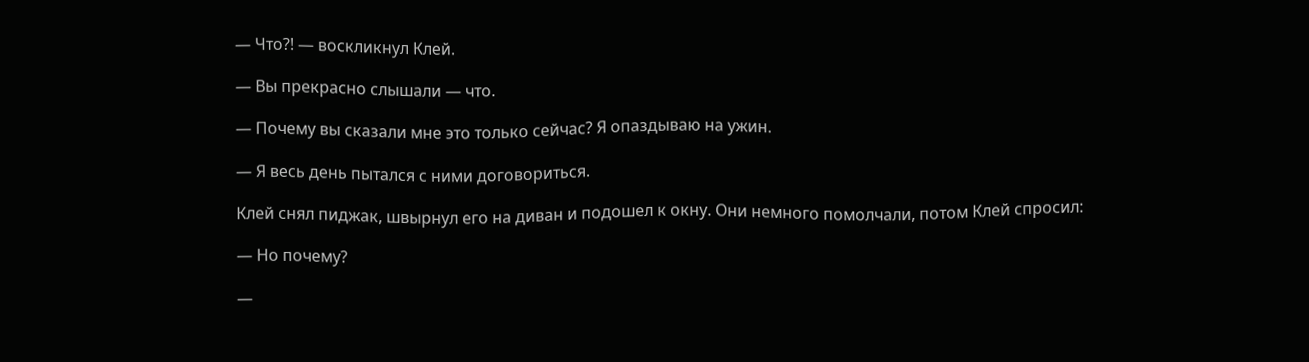— Что?! — воскликнул Клей.

— Вы прекрасно слышали — что.

— Почему вы сказали мне это только сейчас? Я опаздываю на ужин.

— Я весь день пытался с ними договориться.

Клей снял пиджак, швырнул его на диван и подошел к окну. Они немного помолчали, потом Клей спросил:

— Но почему?

—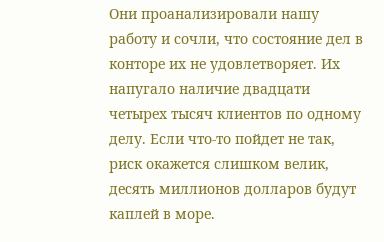Они проанализировали нашу работу и сочли, что состояние дел в конторе их не удовлетворяет. Их напугало наличие двадцати четырех тысяч клиентов по одному делу. Если что-то пойдет не так, риск окажется слишком велик, десять миллионов долларов будут каплей в море.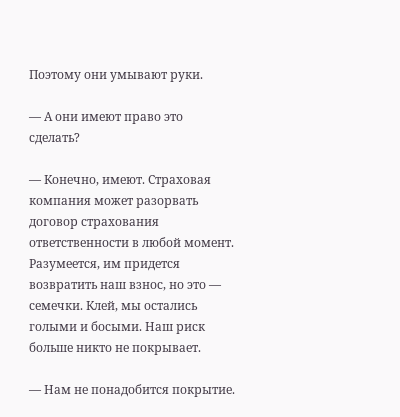Поэтому они умывают руки.

— А они имеют право это сделать?

— Конечно, имеют. Страховая компания может разорвать договор страхования ответственности в любой момент. Разумеется, им придется возвратить наш взнос, но это — семечки. Клей, мы остались голыми и босыми. Наш риск больше никто не покрывает.

— Нам не понадобится покрытие.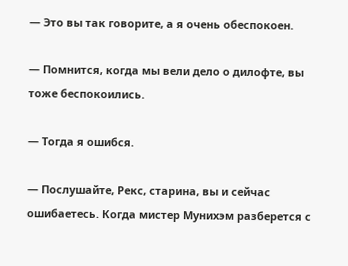— Это вы так говорите, а я очень обеспокоен.

— Помнится, когда мы вели дело о дилофте, вы тоже беспокоились.

— Тогда я ошибся.

— Послушайте, Рекс, старина, вы и сейчас ошибаетесь. Когда мистер Мунихэм разберется с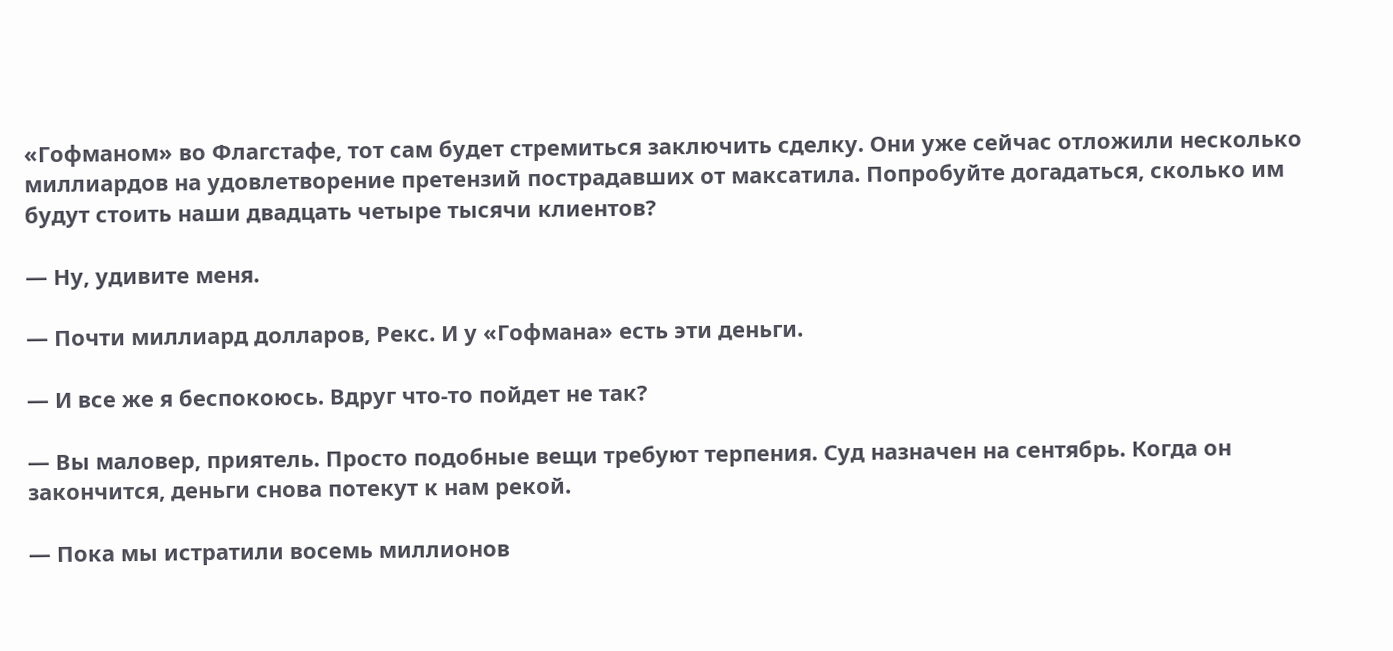«Гофманом» во Флагстафе, тот сам будет стремиться заключить сделку. Они уже сейчас отложили несколько миллиардов на удовлетворение претензий пострадавших от максатила. Попробуйте догадаться, сколько им будут стоить наши двадцать четыре тысячи клиентов?

— Ну, удивите меня.

— Почти миллиард долларов, Рекс. И у «Гофмана» есть эти деньги.

— И все же я беспокоюсь. Вдруг что-то пойдет не так?

— Вы маловер, приятель. Просто подобные вещи требуют терпения. Суд назначен на сентябрь. Когда он закончится, деньги снова потекут к нам рекой.

— Пока мы истратили восемь миллионов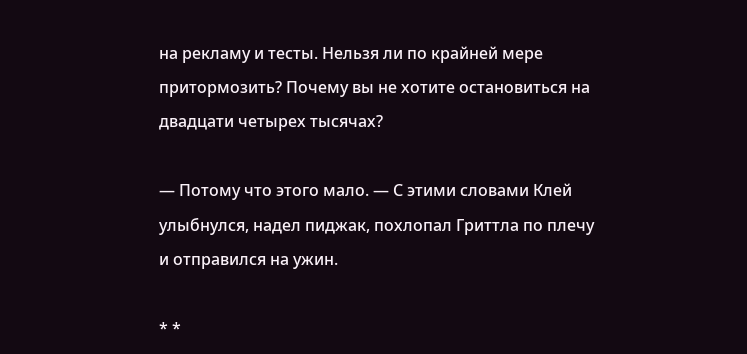на рекламу и тесты. Нельзя ли по крайней мере притормозить? Почему вы не хотите остановиться на двадцати четырех тысячах?

— Потому что этого мало. — С этими словами Клей улыбнулся, надел пиджак, похлопал Гриттла по плечу и отправился на ужин.

* *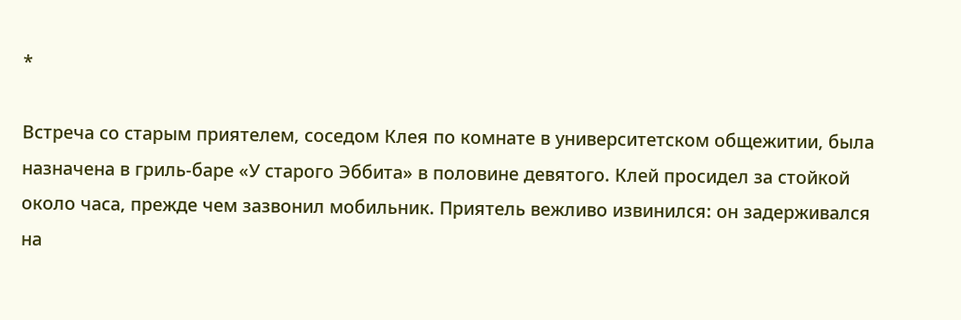*

Встреча со старым приятелем, соседом Клея по комнате в университетском общежитии, была назначена в гриль-баре «У старого Эббита» в половине девятого. Клей просидел за стойкой около часа, прежде чем зазвонил мобильник. Приятель вежливо извинился: он задерживался на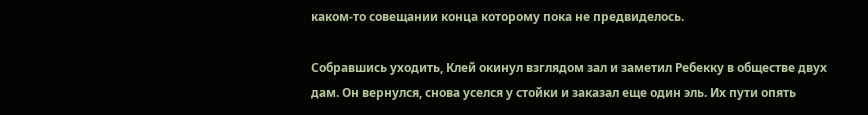каком-то совещании конца которому пока не предвиделось.

Собравшись уходить, Клей окинул взглядом зал и заметил Ребекку в обществе двух дам. Он вернулся, снова уселся у стойки и заказал еще один эль. Их пути опять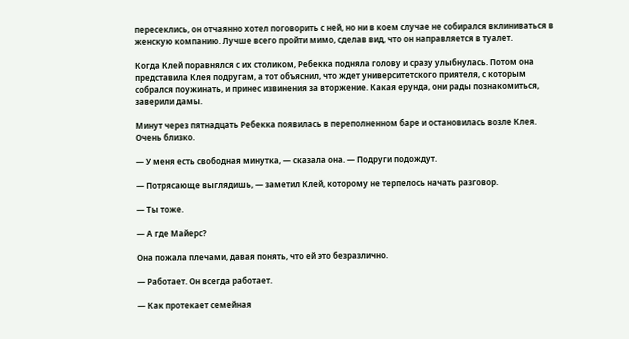пересеклись, он отчаянно хотел поговорить с ней, но ни в коем случае не собирался вклиниваться в женскую компанию. Лучше всего пройти мимо, сделав вид, что он направляется в туалет.

Когда Клей поравнялся с их столиком, Ребекка подняла голову и сразу улыбнулась. Потом она представила Клея подругам, а тот объяснил, что ждет университетского приятеля, с которым собрался поужинать, и принес извинения за вторжение. Какая ерунда, они рады познакомиться, заверили дамы.

Минут через пятнадцать Ребекка появилась в переполненном баре и остановилась возле Клея. Очень близко.

— У меня есть свободная минутка, — сказала она. — Подруги подождут.

— Потрясающе выглядишь, — заметил Клей, которому не терпелось начать разговор.

— Ты тоже.

— А где Майерс?

Она пожала плечами, давая понять, что ей это безразлично.

— Работает. Он всегда работает.

— Как протекает семейная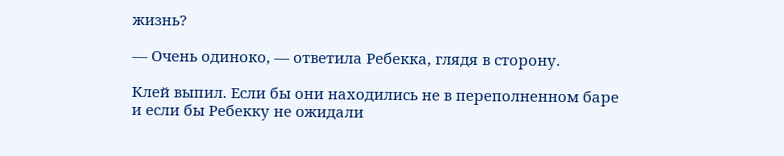жизнь?

— Очень одиноко, — ответила Ребекка, глядя в сторону.

Клей выпил. Если бы они находились не в переполненном баре и если бы Ребекку не ожидали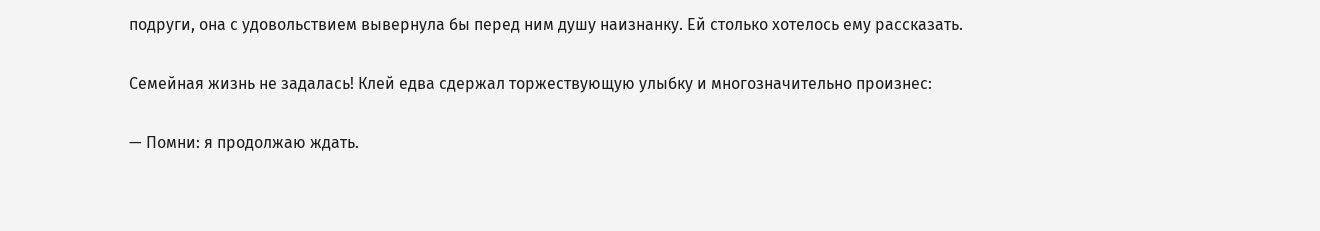подруги, она с удовольствием вывернула бы перед ним душу наизнанку. Ей столько хотелось ему рассказать.

Семейная жизнь не задалась! Клей едва сдержал торжествующую улыбку и многозначительно произнес:

— Помни: я продолжаю ждать.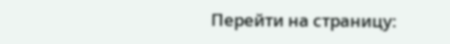Перейти на страницу: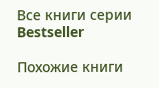Все книги серии Bestseller

Похожие книги